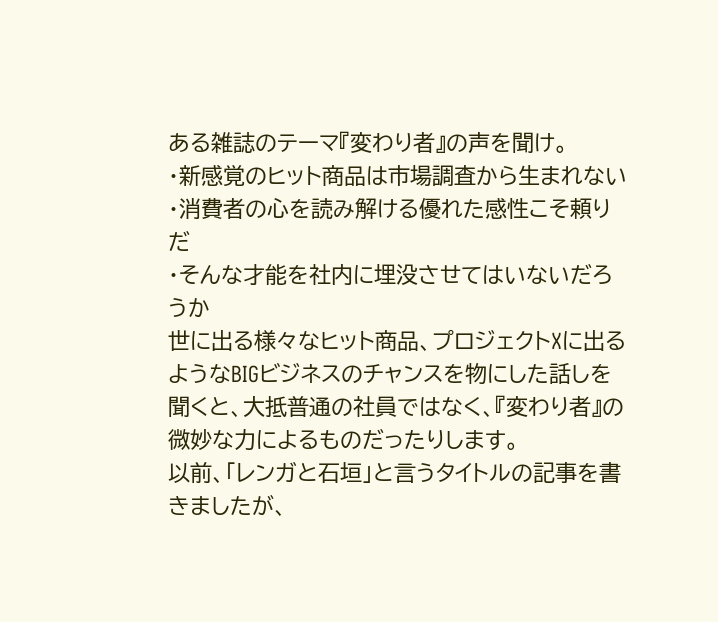ある雑誌のテーマ『変わり者』の声を聞け。
・新感覚のヒット商品は市場調査から生まれない
・消費者の心を読み解ける優れた感性こそ頼りだ
・そんな才能を社内に埋没させてはいないだろうか
世に出る様々なヒット商品、プロジェクトXに出るようなBIGビジネスのチャンスを物にした話しを
聞くと、大抵普通の社員ではなく、『変わり者』の微妙な力によるものだったりします。
以前、「レンガと石垣」と言うタイトルの記事を書きましたが、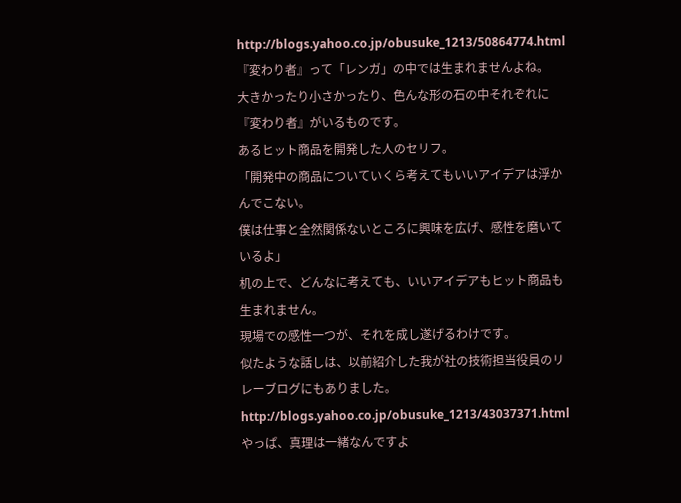http://blogs.yahoo.co.jp/obusuke_1213/50864774.html
『変わり者』って「レンガ」の中では生まれませんよね。
大きかったり小さかったり、色んな形の石の中それぞれに『変わり者』がいるものです。
あるヒット商品を開発した人のセリフ。
「開発中の商品についていくら考えてもいいアイデアは浮かんでこない。
僕は仕事と全然関係ないところに興味を広げ、感性を磨いているよ」
机の上で、どんなに考えても、いいアイデアもヒット商品も生まれません。
現場での感性一つが、それを成し遂げるわけです。
似たような話しは、以前紹介した我が社の技術担当役員のリレーブログにもありました。
http://blogs.yahoo.co.jp/obusuke_1213/43037371.html
やっぱ、真理は一緒なんですよ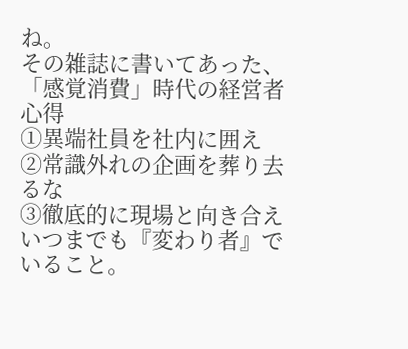ね。
その雑誌に書いてあった、「感覚消費」時代の経営者心得
①異端社員を社内に囲え
②常識外れの企画を葬り去るな
③徹底的に現場と向き合え
いつまでも『変わり者』でいること。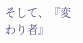そして、『変わり者』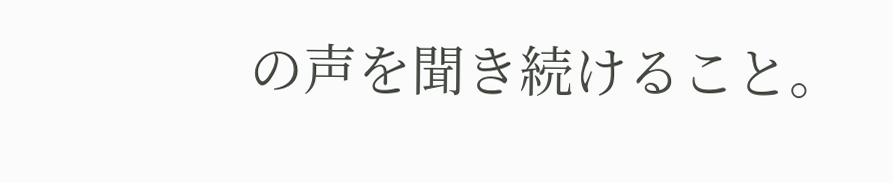の声を聞き続けること。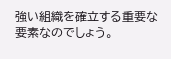強い組織を確立する重要な要素なのでしょう。